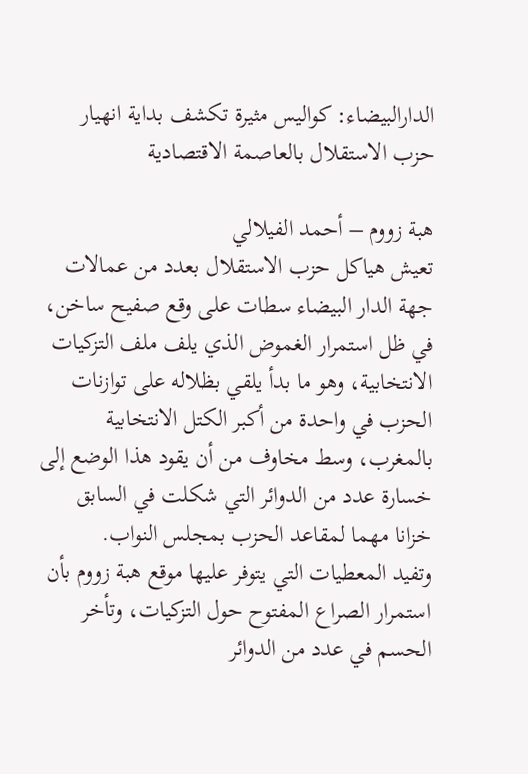الدارالبيضاء: كواليس مثيرة تكشف بداية انهيار حزب الاستقلال بالعاصمة الاقتصادية

هبة زووم – أحمد الفيلالي
تعيش هياكل حزب الاستقلال بعدد من عمالات جهة الدار البيضاء سطات على وقع صفيح ساخن، في ظل استمرار الغموض الذي يلف ملف التزكيات الانتخابية، وهو ما بدأ يلقي بظلاله على توازنات الحزب في واحدة من أكبر الكتل الانتخابية بالمغرب، وسط مخاوف من أن يقود هذا الوضع إلى خسارة عدد من الدوائر التي شكلت في السابق خزانا مهما لمقاعد الحزب بمجلس النواب.
وتفيد المعطيات التي يتوفر عليها موقع هبة زووم بأن استمرار الصراع المفتوح حول التزكيات، وتأخر الحسم في عدد من الدوائر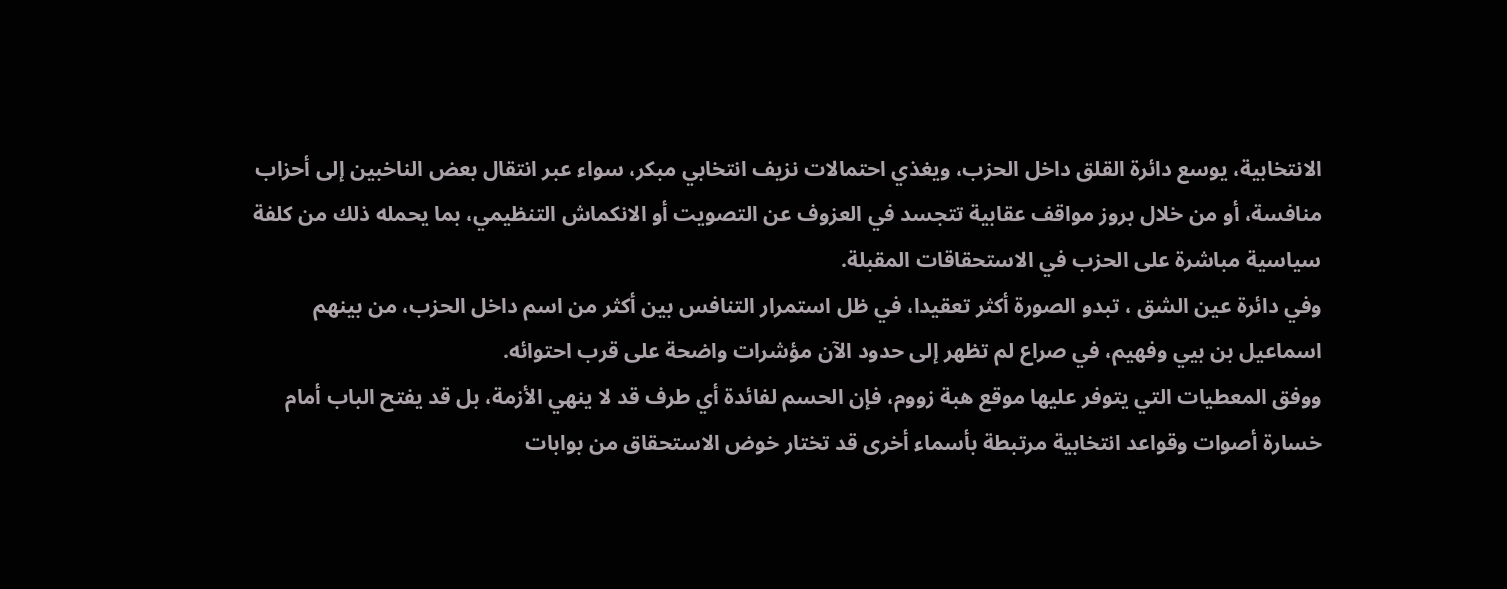الانتخابية، يوسع دائرة القلق داخل الحزب، ويغذي احتمالات نزيف انتخابي مبكر، سواء عبر انتقال بعض الناخبين إلى أحزاب منافسة، أو من خلال بروز مواقف عقابية تتجسد في العزوف عن التصويت أو الانكماش التنظيمي، بما يحمله ذلك من كلفة سياسية مباشرة على الحزب في الاستحقاقات المقبلة.
وفي دائرة عين الشق ، تبدو الصورة أكثر تعقيدا، في ظل استمرار التنافس بين أكثر من اسم داخل الحزب، من بينهم اسماعيل بن بيي وفهيم، في صراع لم تظهر إلى حدود الآن مؤشرات واضحة على قرب احتوائه.
ووفق المعطيات التي يتوفر عليها موقع هبة زووم، فإن الحسم لفائدة أي طرف قد لا ينهي الأزمة، بل قد يفتح الباب أمام خسارة أصوات وقواعد انتخابية مرتبطة بأسماء أخرى قد تختار خوض الاستحقاق من بوابات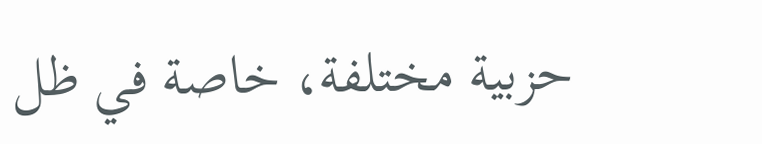حزبية مختلفة، خاصة في ظل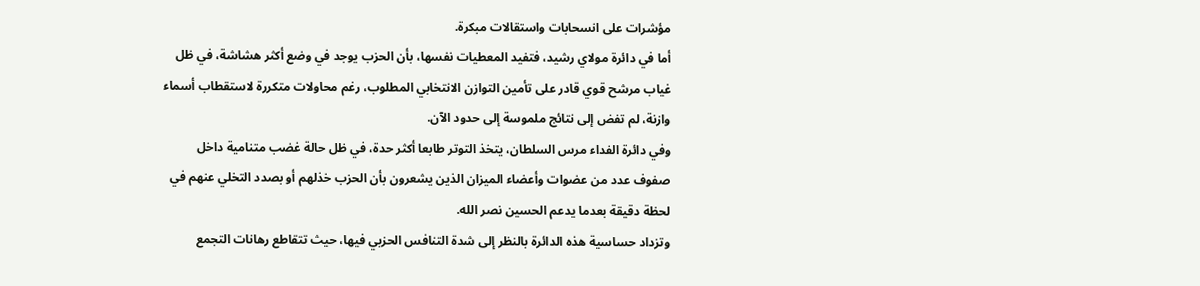مؤشرات على انسحابات واستقالات مبكرة.
أما في دائرة مولاي رشيد، فتفيد المعطيات نفسها، بأن الحزب يوجد في وضع أكثر هشاشة، في ظل غياب مرشح قوي قادر على تأمين التوازن الانتخابي المطلوب، رغم محاولات متكررة لاستقطاب أسماء وازنة، لم تفض إلى نتائج ملموسة إلى حدود الآن.
وفي دائرة الفداء مرس السلطان، يتخذ التوتر طابعا أكثر حدة، في ظل حالة غضب متنامية داخل صفوف عدد من عضوات وأعضاء الميزان الذين يشعرون بأن الحزب خذلهم أو بصدد التخلي عنهم في لحظة دقيقة بعدما يدعم الحسين نصر الله.
وتزداد حساسية هذه الدائرة بالنظر إلى شدة التنافس الحزبي فيها، حيث تتقاطع رهانات التجمع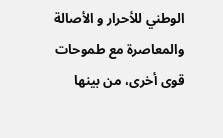الوطني للأحرار و الأصالة والمعاصرة مع طموحات قوى أخرى، من بينها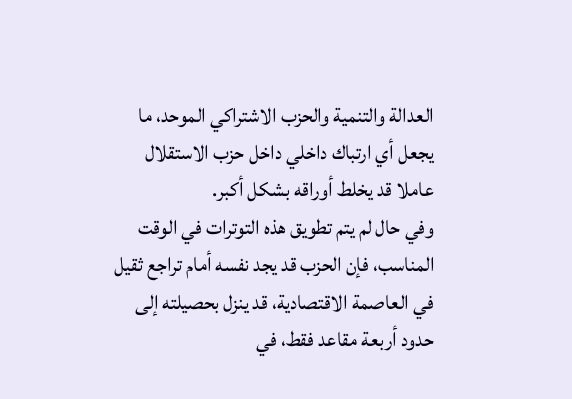العدالة والتنمية والحزب الاشتراكي الموحد، ما يجعل أي ارتباك داخلي داخل حزب الاستقلال عاملا قد يخلط أوراقه بشكل أكبر.
وفي حال لم يتم تطويق هذه التوترات في الوقت المناسب، فإن الحزب قد يجد نفسه أمام تراجع ثقيل في العاصمة الاقتصادية، قد ينزل بحصيلته إلى حدود أربعة مقاعد فقط، في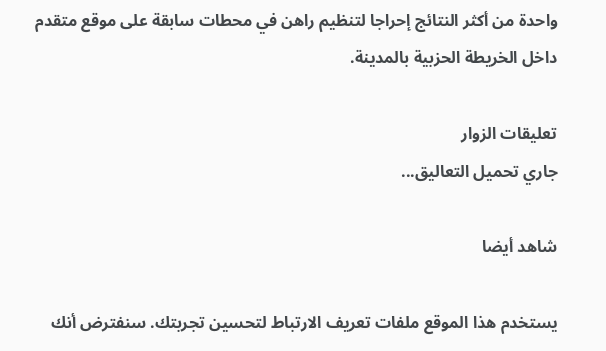واحدة من أكثر النتائج إحراجا لتنظيم راهن في محطات سابقة على موقع متقدم داخل الخريطة الحزبية بالمدينة.

تعليقات الزوار
جاري تحميل التعاليق...

شاهد أيضا

يستخدم هذا الموقع ملفات تعريف الارتباط لتحسين تجربتك. سنفترض أنك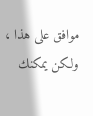موافق على هذا ، ولكن يمكنك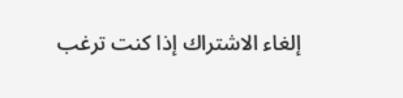إلغاء الاشتراك إذا كنت ترغب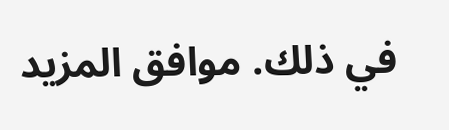في ذلك. موافق المزيد